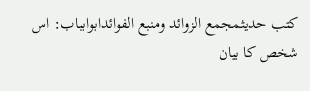کتب حدیثمجمع الزوائد ومنبع الفوائدابوابباب: اس شخص کا بیان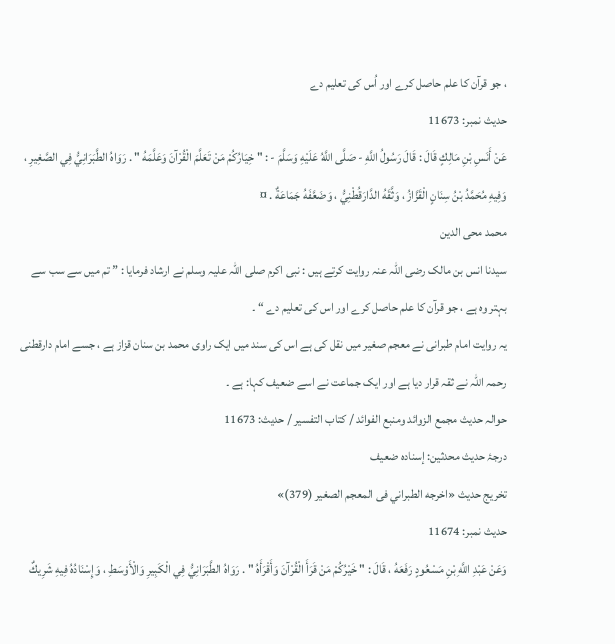، جو قرآن کا علم حاصل کرے اور اُس کی تعلیم دے
حدیث نمبر: 11673
عَنْ أَنَسِ بْنِ مَالِكٍ قَالَ : قَالَ رَسُولُ اللَّهِ - صَلَّى اللَّهُ عَلَيْهِ وَسَلَّمَ - : " خِيَارُكُمْ مَنْ تَعَلَّمَ الْقُرْآنَ وَعَلَّمَهُ " . رَوَاهُ الطَّبَرَانِيُّ فِي الصَّغِيرِ ، وَفِيهِ مُحَمَّدُ بْنُ سِنَانٍ الْقَزَّازُ ، وَثَّقَهُ الدَّارَقُطْنِيُّ ، وَضَعَّفَهُ جَمَاعَةٌ . ¤
محمد محی الدین
سیدنا انس بن مالک رضی اللہ عنہ روایت کرتے ہیں : نبی اکرم صلی اللہ علیہ وسلم نے ارشاد فرمایا : ” تم میں سے سب سے بہتر وہ ہے ، جو قرآن کا علم حاصل کرے اور اس کی تعلیم دے “ ۔
یہ روایت امام طبرانی نے معجم صغیر میں نقل کی ہے اس کی سند میں ایک راوی محمد بن سنان قزاز ہے ، جسے امام دارقطنی رحمہ اللہ نے ثقہ قرار دیا ہے اور ایک جماعت نے اسے ضعیف کہا: ہے ۔
حوالہ حدیث مجمع الزوائد ومنبع الفوائد / كتاب التفسير / حدیث: 11673
درجۂ حدیث محدثین: إسنادہ ضعیف
تخریج حدیث «اخرجه الطبراني فى المعجم الصغير (379)»
حدیث نمبر: 11674
وَعَنْ عَبْدِ اللَّهِ بْنِ مَسْعُودٍ رَفَعَهُ ، قَالَ : " خَيْرُكُمْ مَنْ قَرَأَ الْقُرْآنَ وَأَقْرَأَهُ " . رَوَاهُ الطَّبَرَانِيُّ فِي الْكَبِيرِ وَالْأَوْسَطِ ، وَإِسْنَادُهُ فِيهِ شَرِيكٌ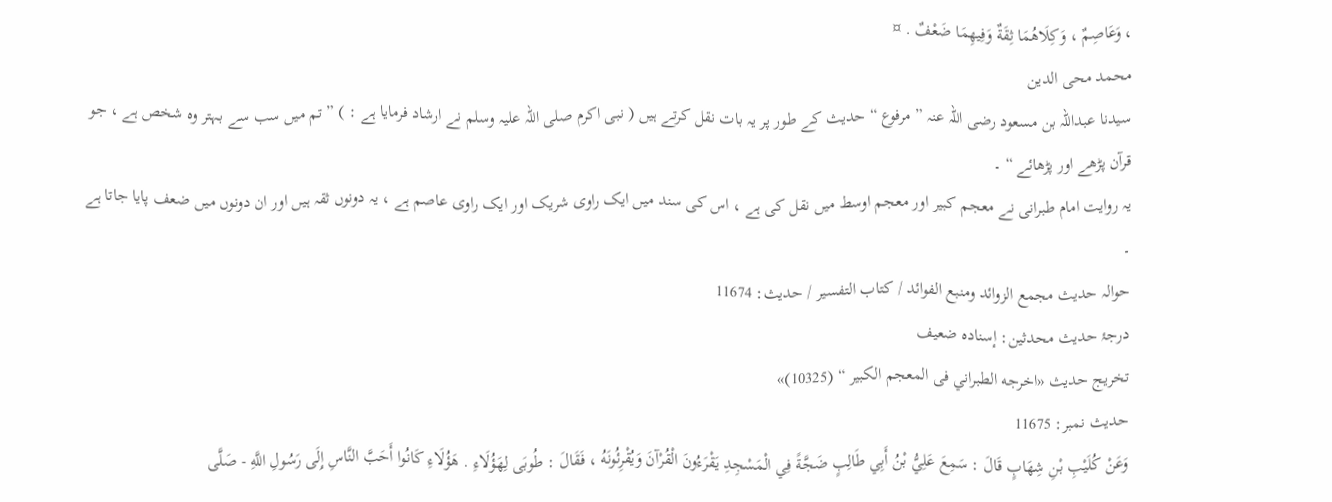، وَعَاصِمٌ ، وَكِلَاهُمَا ثِقَةٌ وَفِيهِمَا ضَعْفٌ . ¤
محمد محی الدین
سیدنا عبداللہ بن مسعود رضی اللہ عنہ ” مرفوع “ حدیث کے طور پر یہ بات نقل کرتے ہیں ( نبی اکرم صلی اللہ علیہ وسلم نے ارشاد فرمایا ہے : ) ” تم میں سب سے بہتر وہ شخص ہے ، جو قرآن پڑھے اور پڑھائے “ ۔
یہ روایت امام طبرانی نے معجم کبیر اور معجم اوسط میں نقل کی ہے ، اس کی سند میں ایک راوی شریک اور ایک راوی عاصم ہے ، یہ دونوں ثقہ ہیں اور ان دونوں میں ضعف پایا جاتا ہے ۔
حوالہ حدیث مجمع الزوائد ومنبع الفوائد / كتاب التفسير / حدیث: 11674
درجۂ حدیث محدثین: إسنادہ ضعیف
تخریج حدیث «اخرجه الطبراني فى المعجم الكبير “ (10325)»
حدیث نمبر: 11675
وَعَنْ كُلَيْبِ بْنِ شِهَابٍ قَالَ : سَمِعَ عَلِيُّ بْنُ أَبِي طَالِبٍ ضَجَّةً فِي الْمَسْجِدِ يَقْرَءُونَ الْقُرْآنَ وَيُقْرِئُونَهُ ، فَقَالَ : طُوبَى لِهَؤُلَاءِ . هَؤُلَاءِ كَانُوا أَحَبَّ النَّاسِ إِلَى رَسُولِ اللَّهِ - صَلَّى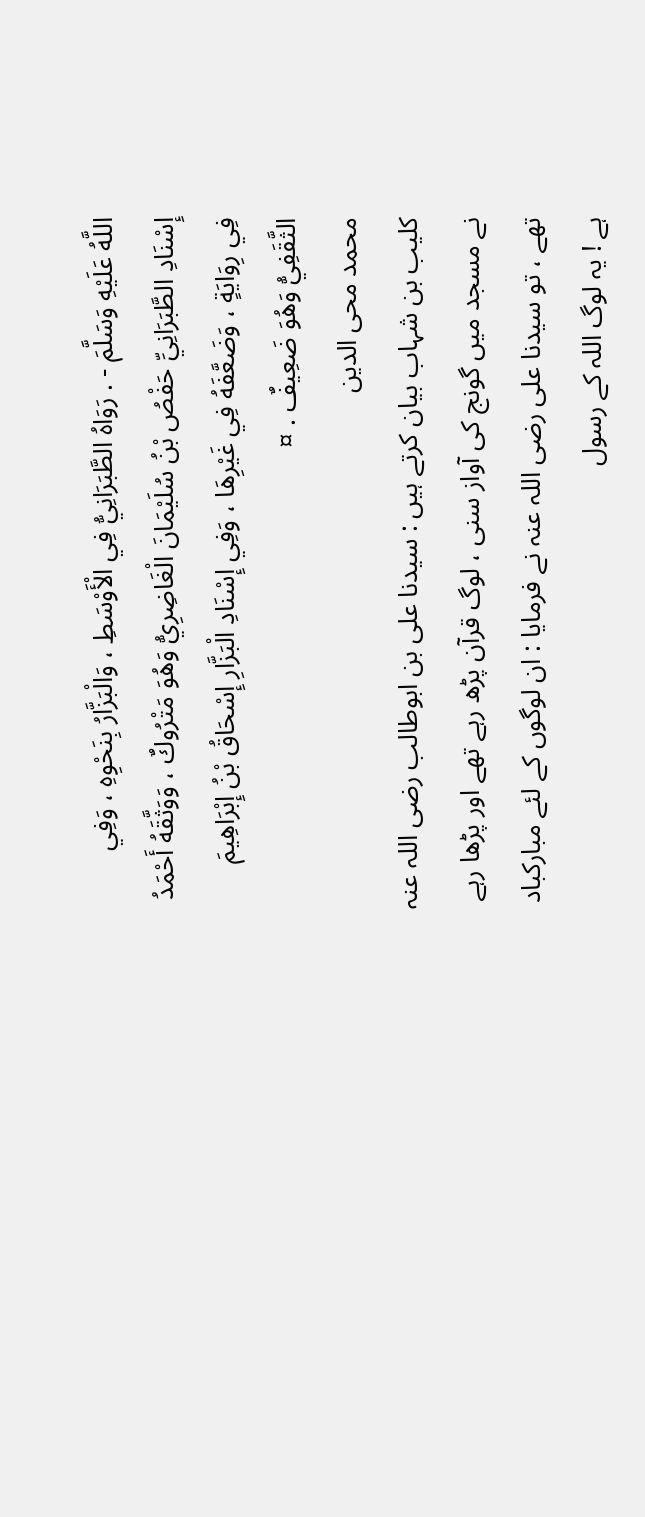اللَّهُ عَلَيْهِ وَسَلَّمَ - . رَوَاهُ الطَّبَرَانِيُّ فِي الْأَوْسَطِ ، وَالْبَزَّارُ بِنَحْوِهِ ، وَفِي إِسْنَادِ الطَّبَرَانِيِّ حَفْصُ بْنُ سُلَيْمَانَ الْغَاضِرِيُّ وَهُوَ مَتْرُوكٌ ، وَوَثَّقَهُ أَحْمَدُ فِي رِوَايَةٍ ، وَضَعَّفَهُ فِي غَيْرِهَا ، وَفِي إِسْنَادِ الْبَزَّارِ إِسْحَاقُ بْنُ إِبْرَاهِيمَ الثَّقَفِيُّ وَهُوَ ضَعِيفٌ . ¤
محمد محی الدین
کلیب بن شہاب بیان کرتے ہیں : سیدنا علی بن ابوطالب رضی اللہ عنہ نے مسجد میں گونج کی آواز سنی ، لوگ قرآن پڑھ رہے تھے اور پڑھا رہے تھے ، تو سیدنا علی رضی اللہ عنہ نے فرمایا : ان لوگوں کے لئے مبارکباد ہے ! یہ لوگ اللہ کے رسول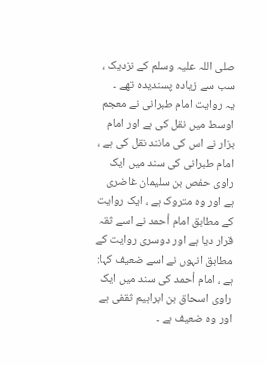صلی اللہ علیہ وسلم کے نزدیک ، سب سے زیادہ پسندیدہ تھے ۔
یہ روایت امام طبرانی نے معجم اوسط میں نقل کی ہے اور امام بزار نے اس کی مانند نقل کی ہے ، امام طبرانی کی سند میں ایک راوی حفص بن سلیمان غاضری ہے اور وہ متروک ہے ، ایک روایت کے مطابق امام أحمد نے اسے ثقہ قرار دیا ہے اور دوسری روایت کے مطابق انہوں نے اسے ضعیف کہا: ہے ، امام أحمد کی سند میں ایک راوی اسحاق بن ابراہیم ثقفی ہے اور وہ ضعیف ہے ۔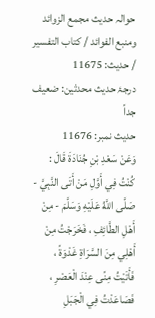حوالہ حدیث مجمع الزوائد ومنبع الفوائد / كتاب التفسير / حدیث: 11675
درجۂ حدیث محدثین: ضعیف جداً
حدیث نمبر: 11676
وَعَنْ سَعْدِ بْنِ جُنَادَةَ قَالَ : كُنْتُ فِي أَوَّلِ مَنْ أَتَى النَّبِيَّ - صَلَّى اللَّهُ عَلَيْهِ وَسَلَّمَ - مِنْ أَهْلِ الطَّائِفِ ، فَخَرَجْتُ مِنْ أَهْلِي مِنَ السَّرَاةِ غَدْوَةً ، فَأَتَيْتُ مِنًى عِنْدَ الْعَصْرِ ، فَصَاعَدْتُ فِي الْجَبَلِ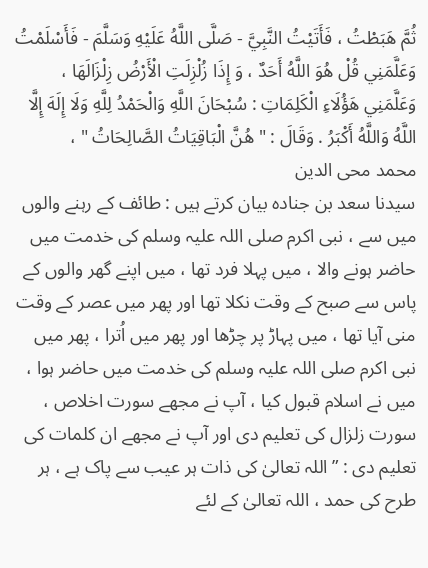ثُمَّ هَبَطْتُ ، فَأَتَيْتُ النَّبِيَّ - صَلَّى اللَّهُ عَلَيْهِ وَسَلَّمَ - فَأَسْلَمْتُ وَعَلَّمَنِي قُلْ هُوَ اللَّهُ أَحَدٌ ، وَ إِذَا زُلْزِلَتِ الْأَرْضُ زِلْزَالَهَا ، وَعَلَّمَنِي هَؤُلَاءِ الْكَلِمَاتِ : سُبْحَانَ اللَّهِ وَالْحَمْدُ لِلَّهِ وَلَا إِلَهَ إِلَّا اللَّهُ وَاللَّهُ أَكْبَرُ . وَقَالَ : " هُنَّ الْبَاقِيَاتُ الصَّالِحَاتُ " ،
محمد محی الدین
سیدنا سعد بن جنادہ بیان کرتے ہیں : طائف کے رہنے والوں میں سے ، نبی اکرم صلی اللہ علیہ وسلم کی خدمت میں حاضر ہونے والا ، میں پہلا فرد تھا ، میں اپنے گھر والوں کے پاس سے صبح کے وقت نکلا تھا اور پھر میں عصر کے وقت منی آیا تھا ، میں پہاڑ پر چڑھا اور پھر میں اُترا ، پھر میں نبی اکرم صلی اللہ علیہ وسلم کی خدمت میں حاضر ہوا ، میں نے اسلام قبول کیا ، آپ نے مجھے سورت اخلاص ، سورت زلزال کی تعلیم دی اور آپ نے مجھے ان کلمات کی تعلیم دی : ” اللہ تعالیٰ کی ذات ہر عیب سے پاک ہے ، ہر طرح کی حمد ، اللہ تعالیٰ کے لئے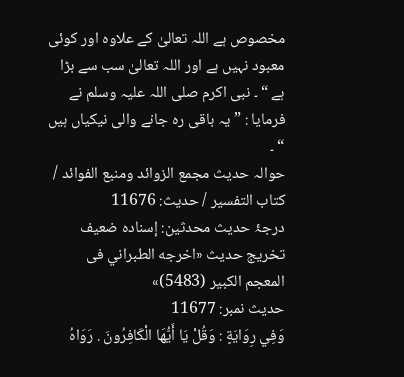مخصوص ہے اللہ تعالیٰ کے علاوہ اور کوئی معبود نہیں ہے اور اللہ تعالیٰ سب سے بڑا ہے “ ۔ نبی اکرم صلی اللہ علیہ وسلم نے فرمایا : ” یہ باقی رہ جانے والی نیکیاں ہیں “ ۔
حوالہ حدیث مجمع الزوائد ومنبع الفوائد / كتاب التفسير / حدیث: 11676
درجۂ حدیث محدثین: إسنادہ ضعیف
تخریج حدیث «اخرجه الطبراني فى المعجم الكبير (5483)»
حدیث نمبر: 11677
وَفِي رِوَايَةٍ : وَقُلْ يَا أَيُّهَا الْكَافِرُونَ . رَوَاهُ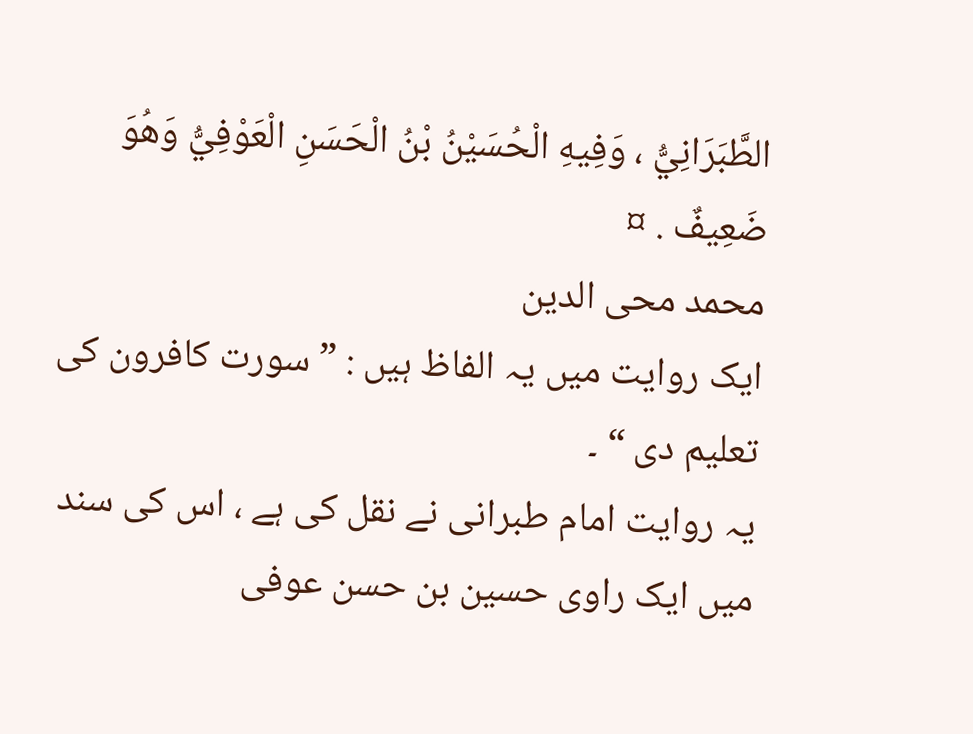الطَّبَرَانِيُّ ، وَفِيهِ الْحُسَيْنُ بْنُ الْحَسَنِ الْعَوْفِيُّ وَهُوَ ضَعِيفٌ . ¤
محمد محی الدین
ایک روایت میں یہ الفاظ ہیں : ” سورت کافرون کی تعلیم دی “ ۔
یہ روایت امام طبرانی نے نقل کی ہے ، اس کی سند میں ایک راوی حسین بن حسن عوفی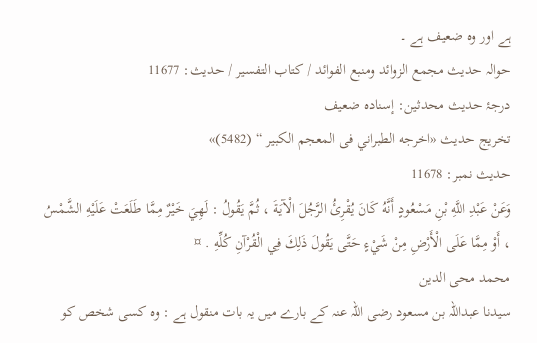ہے اور وہ ضعیف ہے ۔
حوالہ حدیث مجمع الزوائد ومنبع الفوائد / كتاب التفسير / حدیث: 11677
درجۂ حدیث محدثین: إسنادہ ضعیف
تخریج حدیث «اخرجه الطبراني فى المعجم الكبير “ (5482)»
حدیث نمبر: 11678
وَعَنْ عَبْدِ اللَّهِ بْنِ مَسْعُودٍ أَنَّهُ كَانَ يُقْرِئُ الرَّجُلَ الْآيَةَ ، ثُمَّ يَقُولُ : لَهِيَ خَيْرٌ مِمَّا طَلَعَتْ عَلَيْهِ الشَّمْسُ ، أَوْ مِمَّا عَلَى الْأَرْضِ مِنْ شَيْءٍ حَتَّى يَقُولَ ذَلِكَ فِي الْقُرْآنِ كُلِّهِ . ¤
محمد محی الدین
سیدنا عبداللہ بن مسعود رضی اللہ عنہ کے بارے میں یہ بات منقول ہے : وہ کسی شخص کو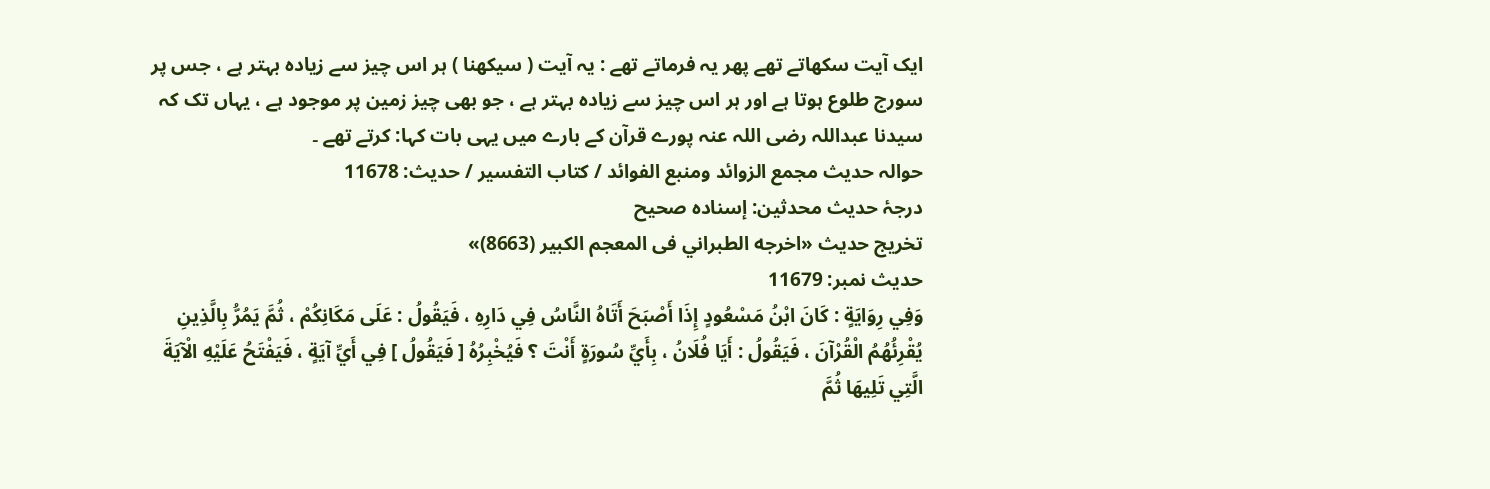ایک آیت سکھاتے تھے پھر یہ فرماتے تھے : یہ آیت ( سیکھنا ) ہر اس چیز سے زیادہ بہتر ہے ، جس پر سورج طلوع ہوتا ہے اور ہر اس چیز سے زیادہ بہتر ہے ، جو بھی چیز زمین پر موجود ہے ، یہاں تک کہ سیدنا عبداللہ رضی اللہ عنہ پورے قرآن کے بارے میں یہی بات کہا: کرتے تھے ۔
حوالہ حدیث مجمع الزوائد ومنبع الفوائد / كتاب التفسير / حدیث: 11678
درجۂ حدیث محدثین: إسنادہ صحیح
تخریج حدیث «اخرجه الطبراني فى المعجم الكبير (8663)»
حدیث نمبر: 11679
وَفِي رِوَايَةٍ : كَانَ ابْنُ مَسْعُودٍ إِذَا أَصْبَحَ أَتَاهُ النَّاسُ فِي دَارِهِ ، فَيَقُولُ : عَلَى مَكَانِكُمْ ، ثُمَّ يَمُرُّ بِالَّذِينِ يُقْرِئُهُمُ الْقُرْآنَ ، فَيَقُولُ : أَيَا فُلَانُ ، بِأَيِّ سُورَةٍ أَنْتَ ؟ فَيُخْبِرُهُ [ فَيَقُولُ ] فِي أَيِّ آيَةٍ ، فَيَفْتَحُ عَلَيْهِ الْآيَةَ الَّتِي تَلِيهَا ثُمَّ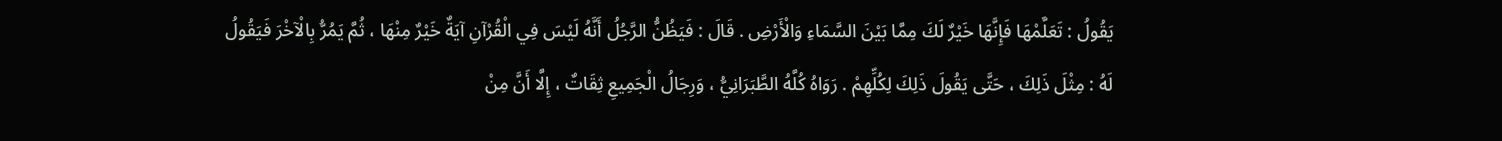يَقُولُ : تَعَلَّمْهَا فَإِنَّهَا خَيْرٌ لَكَ مِمَّا بَيْنَ السَّمَاءِ وَالْأَرْضِ . قَالَ : فَيَظُنُّ الرَّجُلُ أَنَّهُ لَيْسَ فِي الْقُرْآنِ آيَةٌ خَيْرٌ مِنْهَا ، ثُمَّ يَمُرُّ بِالْآخْرَ فَيَقُولُ لَهُ : مِثْلَ ذَلِكَ ، حَتَّى يَقُولَ ذَلِكَ لِكُلِّهِمْ . رَوَاهُ كُلَّهُ الطَّبَرَانِيُّ ، وَرِجَالُ الْجَمِيعِ ثِقَاتٌ ، إِلَّا أَنَّ مِنْ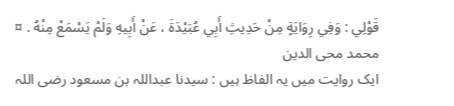قَوْلِي : وَفِي رِوَايَةٍ مِنْ حَدِيثِ أَبِي عُبَيْدَةَ ، عَنْ أَبِيهِ وَلَمْ يَسْمَعْ مِنْهُ . ¤
محمد محی الدین
ایک روایت میں یہ الفاظ ہیں : سیدنا عبداللہ بن مسعود رضی اللہ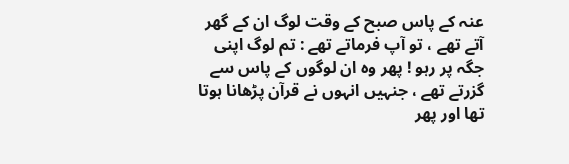عنہ کے پاس صبح کے وقت لوگ ان کے گھر آتے تھے ، تو آپ فرماتے تھے : تم لوگ اپنی جگہ پر رہو ! پھر وہ ان لوگوں کے پاس سے گزرتے تھے ، جنہیں انہوں نے قرآن پڑھانا ہوتا تھا اور پھر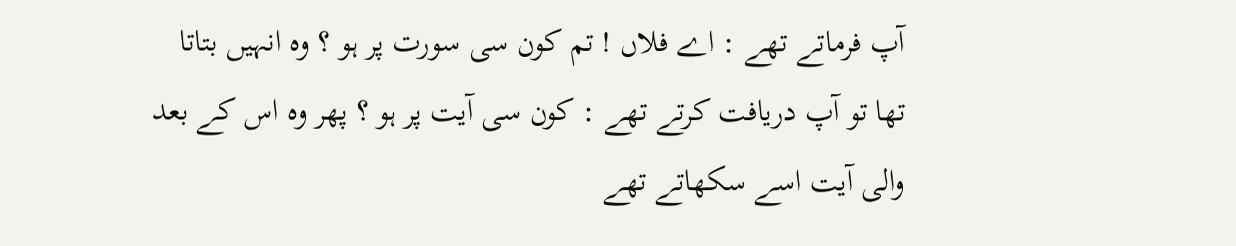آپ فرماتے تھے : اے فلاں ! تم کون سی سورت پر ہو ؟ وہ انہیں بتاتا تھا تو آپ دریافت کرتے تھے : کون سی آیت پر ہو ؟ پھر وہ اس کے بعد والی آیت اسے سکھاتے تھے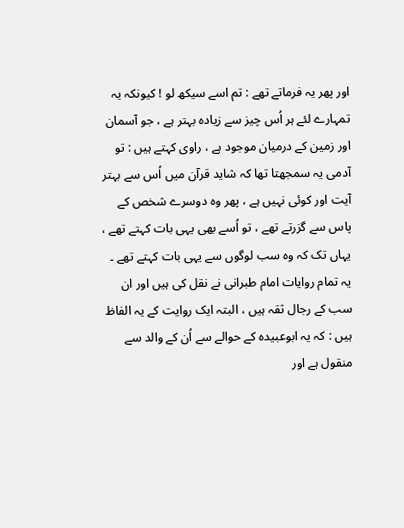اور پھر یہ فرماتے تھے : تم اسے سیکھ لو ! کیونکہ یہ تمہارے لئے ہر اُس چیز سے زیادہ بہتر ہے ، جو آسمان اور زمین کے درمیان موجود ہے ، راوی کہتے ہیں : تو آدمی یہ سمجھتا تھا کہ شاید قرآن میں اُس سے بہتر آیت اور کوئی نہیں ہے ، پھر وہ دوسرے شخص کے پاس سے گزرتے تھے ، تو اُسے بھی یہی بات کہتے تھے ، یہاں تک کہ وہ سب لوگوں سے یہی بات کہتے تھے ۔ یہ تمام روایات امام طبرانی نے نقل کی ہیں اور ان سب کے رجال ثقہ ہیں ، البتہ ایک روایت کے یہ الفاظ ہیں : کہ یہ ابوعبیدہ کے حوالے سے اُن کے والد سے منقول ہے اور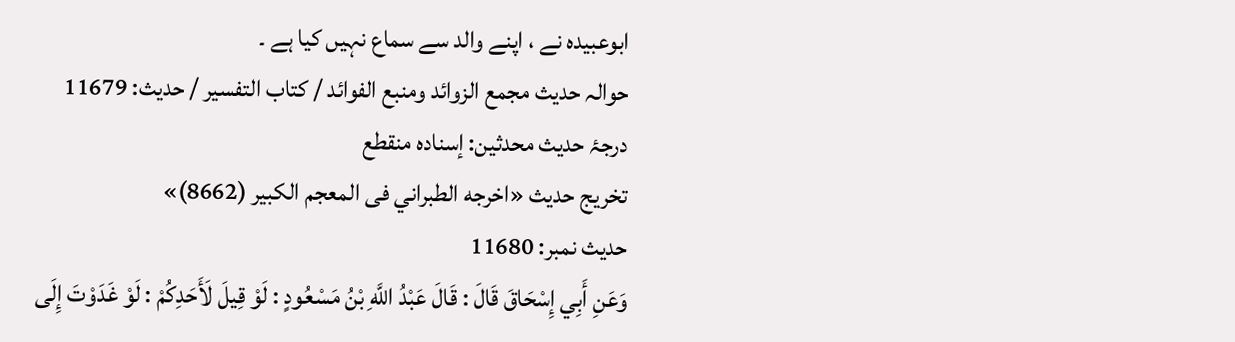ابوعبیدہ نے ، اپنے والد سے سماع نہیں کیا ہے ۔
حوالہ حدیث مجمع الزوائد ومنبع الفوائد / كتاب التفسير / حدیث: 11679
درجۂ حدیث محدثین: إسنادہ منقطع
تخریج حدیث «اخرجه الطبراني فى المعجم الكبير (8662)»
حدیث نمبر: 11680
وَعَنِ أَبِي إِسْحَاقَ قَالَ : قَالَ عَبْدُ اللَّهِ بْنُ مَسْعُودٍ : لَوْ قِيلَ لَأَحَدِكُمْ : لَوْ غَدَوْتَ إِلَى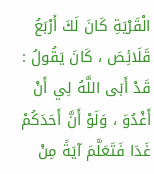الْقَرْيَةِ كَانَ لَكَ أَرْبَعُ قَلَائِصَ ، كَانَ يَقُولُ : قَدْ أَبَى اللَّهُ لِي أَنْ أَغْدُوَ ، وَلَوْ أَنَّ أَحَدَكُمْ غَدَا فَتَعَلَّمَ آيَةً مِنْ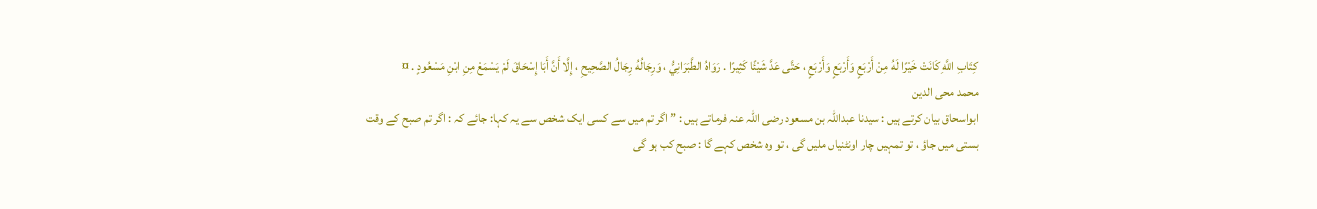كِتَابِ اللَّهِ كَانَتْ خَيْرًا لَهُ مِنْ أَرْبَعٍ وَأَرْبَعٍ وَأَرْبَعٍ ، حَتَّى عَدَّ شَيْئًا كَثِيرًا . رَوَاهُ الطَّبَرَانِيُّ ، وَرِجَالُهُ رِجَالُ الصَّحِيحِ ، إِلَّا أَنَّ أَبَا إِسْحَاقَ لَمْ يَسْمَعْ مِنِ ابْنِ مَسْعُودٍ . ¤
محمد محی الدین
ابواسحاق بیان کرتے ہیں : سیدنا عبداللہ بن مسعود رضی اللہ عنہ فرماتے ہیں : ” اگر تم میں سے کسی ایک شخص سے یہ کہا: جائے کہ : اگر تم صبح کے وقت بستی میں جاؤ ، تو تمہیں چار اونٹنیاں ملیں گی ، تو وہ شخص کہے گا : صبح کب ہو گی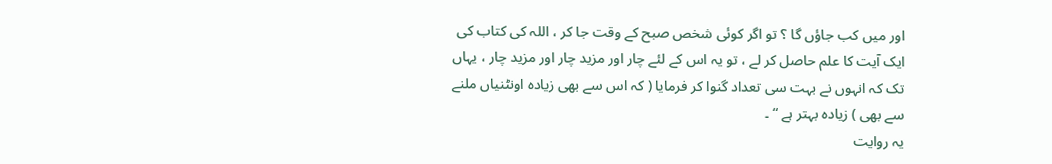اور میں کب جاؤں گا ؟ تو اگر کوئی شخص صبح کے وقت جا کر ، اللہ کی کتاب کی ایک آیت کا علم حاصل کر لے ، تو یہ اس کے لئے چار اور مزید چار اور مزید چار ، یہاں تک کہ انہوں نے بہت سی تعداد گنوا کر فرمایا ( کہ اس سے بھی زیادہ اونٹنیاں ملنے سے بھی ) زیادہ بہتر ہے “ ۔
یہ روایت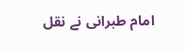امام طبرانی نے نقل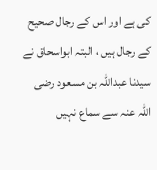کی ہے اور اس کے رجال صحیح کے رجال ہیں ، البتہ ابواسحاق نے سیدنا عبداللہ بن مسعود رضی اللہ عنہ سے سماع نہیں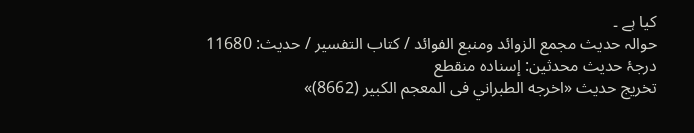کیا ہے ۔
حوالہ حدیث مجمع الزوائد ومنبع الفوائد / كتاب التفسير / حدیث: 11680
درجۂ حدیث محدثین: إسنادہ منقطع
تخریج حدیث «اخرجه الطبراني فى المعجم الكبير (8662)»